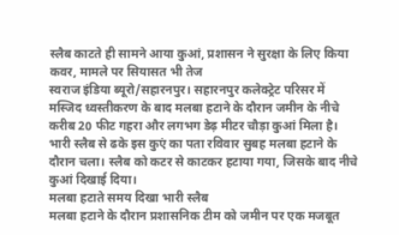स्लैब काटते ही सामने आया कुआं, प्रशासन ने सुरक्षा के लिए किया कवर, मामले पर सियासत भी तेज
स्वराज इंडिया ब्यूरो/सहारनपुर। सहारनपुर कलेक्ट्रेट परिसर में मस्जिद ध्वस्तीकरण के बाद मलबा हटाने के दौरान जमीन के नीचे करीब 20 फीट गहरा और लगभग डेढ़ मीटर चौड़ा कुआं मिला है। भारी स्लैब से ढके इस कुएं का पता रविवार सुबह मलबा हटाने के दौरान चला। स्लैब को कटर से काटकर हटाया गया, जिसके बाद नीचे कुआं दिखाई दिया।
मलबा हटाते समय दिखा भारी स्लैब
मलबा हटाने के दौरान प्रशासनिक टीम को जमीन पर एक मजबूत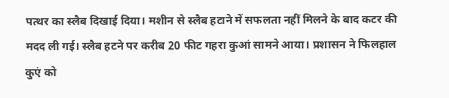पत्थर का स्लैब दिखाई दिया। मशीन से स्लैब हटाने में सफलता नहीं मिलने के बाद कटर की मदद ली गई। स्लैब हटने पर करीब 20 फीट गहरा कुआं सामने आया। प्रशासन ने फिलहाल कुएं को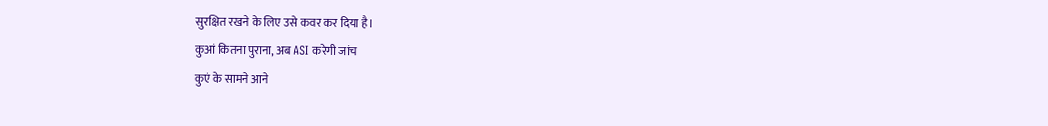सुरक्षित रखने के लिए उसे कवर कर दिया है।
कुआं कितना पुराना, अब ASI करेगी जांच
कुएं के सामने आने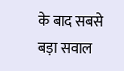के बाद सबसे बड़ा सवाल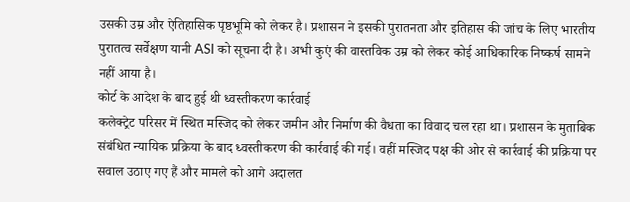उसकी उम्र और ऐतिहासिक पृष्ठभूमि को लेकर है। प्रशासन ने इसकी पुरातनता और इतिहास की जांच के लिए भारतीय पुरातत्व सर्वेक्षण यानी ASI को सूचना दी है। अभी कुएं की वास्तविक उम्र को लेकर कोई आधिकारिक निष्कर्ष सामने नहीं आया है।
कोर्ट के आदेश के बाद हुई थी ध्वस्तीकरण कार्रवाई
कलेक्ट्रेट परिसर में स्थित मस्जिद को लेकर जमीन और निर्माण की वैधता का विवाद चल रहा था। प्रशासन के मुताबिक संबंधित न्यायिक प्रक्रिया के बाद ध्वस्तीकरण की कार्रवाई की गई। वहीं मस्जिद पक्ष की ओर से कार्रवाई की प्रक्रिया पर सवाल उठाए गए हैं और मामले को आगे अदालत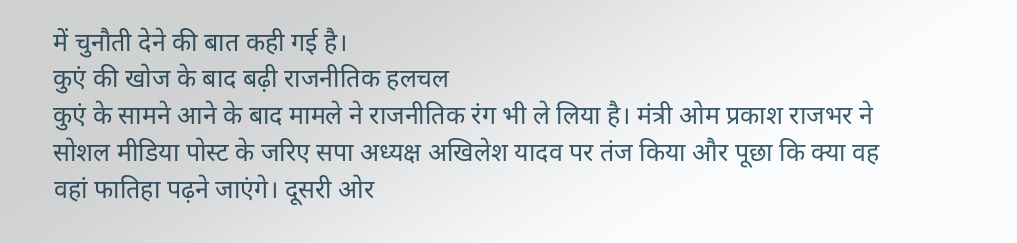में चुनौती देने की बात कही गई है।
कुएं की खोज के बाद बढ़ी राजनीतिक हलचल
कुएं के सामने आने के बाद मामले ने राजनीतिक रंग भी ले लिया है। मंत्री ओम प्रकाश राजभर ने सोशल मीडिया पोस्ट के जरिए सपा अध्यक्ष अखिलेश यादव पर तंज किया और पूछा कि क्या वह वहां फातिहा पढ़ने जाएंगे। दूसरी ओर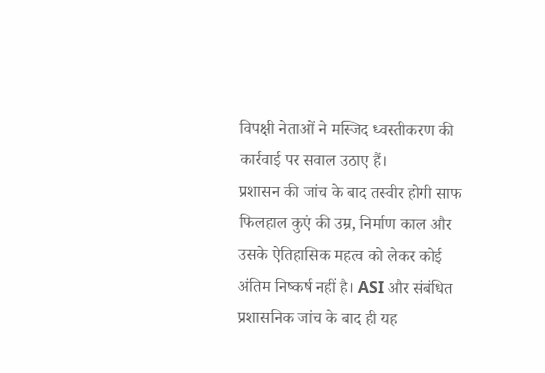विपक्षी नेताओं ने मस्जिद ध्वस्तीकरण की कार्रवाई पर सवाल उठाए हैं।
प्रशासन की जांच के बाद तस्वीर होगी साफ
फिलहाल कुएं की उम्र, निर्माण काल और उसके ऐतिहासिक महत्व को लेकर कोई अंतिम निष्कर्ष नहीं है। ASI और संबंधित प्रशासनिक जांच के बाद ही यह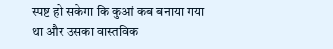स्पष्ट हो सकेगा कि कुआं कब बनाया गया था और उसका वास्तविक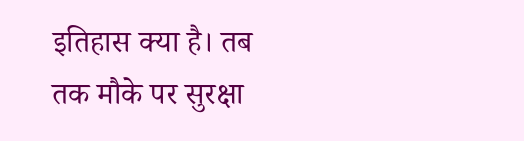इतिहास क्या है। तब तक मौके पर सुरक्षा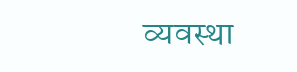व्यवस्था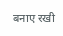बनाए रखी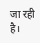जा रही है।